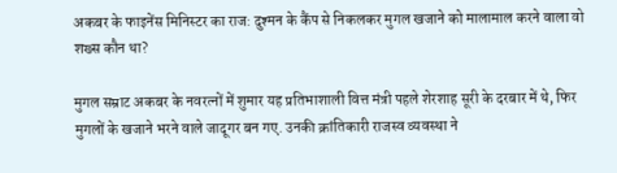अकबर के फाइनेंस मिनिस्टर का राज: दुश्मन के कैंप से निकलकर मुगल खजाने को मालामाल करने वाला वो शख्स कौन था?

मुगल सम्राट अकबर के नवरत्नों में शुमार यह प्रतिभाशाली वित्त मंत्री पहले शेरशाह सूरी के दरबार में थे, फिर मुगलों के खजाने भरने वाले जादूगर बन गए. उनकी क्रांतिकारी राजस्व व्यवस्था ने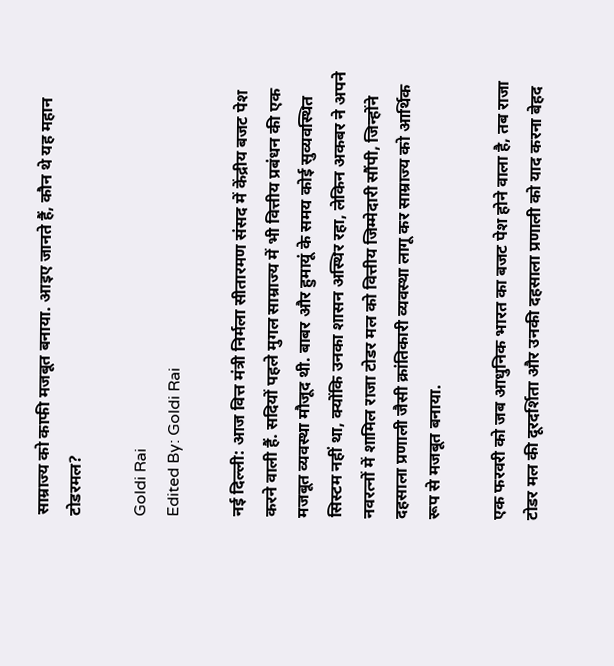साम्राज्य को काफी मजबूत बनाया. आइए जानते हैं, कौन थे यह महान टोडरमल?

Goldi Rai
Edited By: Goldi Rai

नई दिल्ली: आज वित्त मंत्री निर्मला सीतारमण संसद में केंद्रीय बजट पेश करने वाली हैं. सदियों पहले मुगल साम्राज्य में भी वित्तीय प्रबंधन की एक मजबूत व्यवस्था मौजूद थी. बाबर और हुमायूं के समय कोई सुव्यवस्थित सिस्टम नहीं था, क्योंकि उनका शासन अस्थिर रहा, लेकिन अकबर ने अपने नवरत्नों में शामिल राजा टोडर मल को वित्तीय जिम्मेदारी सौंपी, जिन्होंने दहसाला प्रणाली जैसी क्रांतिकारी व्यवस्था लागू कर साम्राज्य को आर्थिक रूप से मजबूत बनाया.

एक फरवरी को जब आधुनिक भारत का बजट पेश होने वाला है, तब राजा टोडर मल की दूरदर्शिता और उनकी दहसाला प्रणाली को याद करना बेहद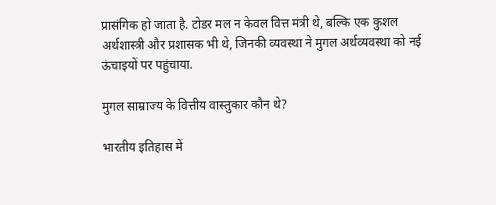प्रासंगिक हो जाता है. टोडर मल न केवल वित्त मंत्री थे, बल्कि एक कुशल अर्थशास्त्री और प्रशासक भी थे, जिनकी व्यवस्था ने मुगल अर्थव्यवस्था को नई ऊंचाइयों पर पहुंचाया.

मुगल साम्राज्य के वित्तीय वास्तुकार कौन थे?

भारतीय इतिहास में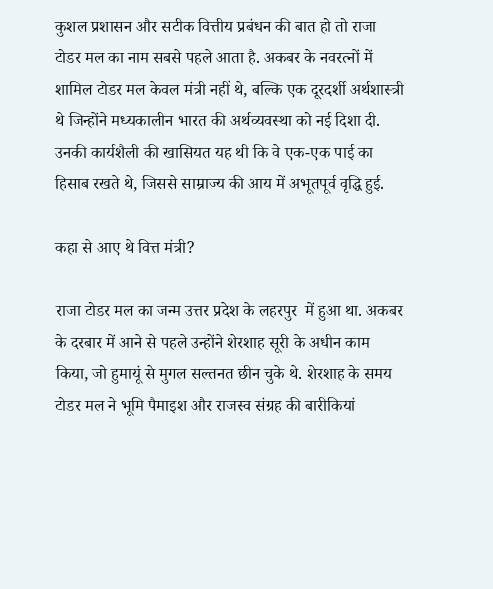कुशल प्रशासन और सटीक वित्तीय प्रबंधन की बात हो तो राजा टोडर मल का नाम सबसे पहले आता है. अकबर के नवरत्नों में शामिल टोडर मल केवल मंत्री नहीं थे, बल्कि एक दूरदर्शी अर्थशास्त्री थे जिन्होंने मध्यकालीन भारत की अर्थव्यवस्था को नई दिशा दी. उनकी कार्यशैली की खासियत यह थी कि वे एक-एक पाई का हिसाब रखते थे, जिससे साम्राज्य की आय में अभूतपूर्व वृद्धि हुई.

कहा से आए थे वित्त मंत्री?

राजा टोडर मल का जन्म उत्तर प्रदेश के लहरपुर  में हुआ था. अकबर के दरबार में आने से पहले उन्होंने शेरशाह सूरी के अधीन काम किया, जो हुमायूं से मुगल सल्तनत छीन चुके थे. शेरशाह के समय टोडर मल ने भूमि पैमाइश और राजस्व संग्रह की बारीकियां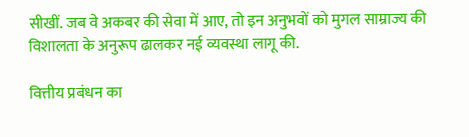सीखीं. जब वे अकबर की सेवा में आए, तो इन अनुभवों को मुगल साम्राज्य की विशालता के अनुरूप ढालकर नई व्यवस्था लागू की.

वित्तीय प्रबंधन का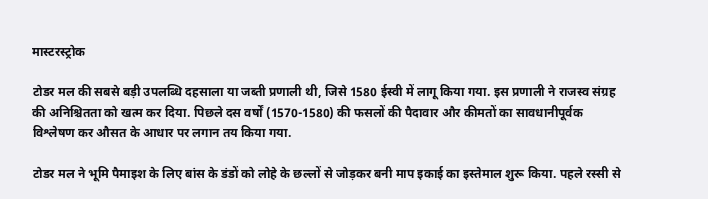मास्टरस्ट्रोक

टोडर मल की सबसे बड़ी उपलब्धि दहसाला या जब्ती प्रणाली थी, जिसे 1580 ईस्वी में लागू किया गया. इस प्रणाली ने राजस्व संग्रह की अनिश्चितता को खत्म कर दिया. पिछले दस वर्षों (1570-1580) की फसलों की पैदावार और कीमतों का सावधानीपूर्वक विश्लेषण कर औसत के आधार पर लगान तय किया गया.

टोडर मल ने भूमि पैमाइश के लिए बांस के डंडों को लोहे के छल्लों से जोड़कर बनी माप इकाई का इस्तेमाल शुरू किया. पहले रस्सी से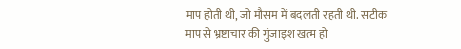माप होती थी, जो मौसम में बदलती रहती थी. सटीक माप से भ्रष्टाचार की गुंजाइश खत्म हो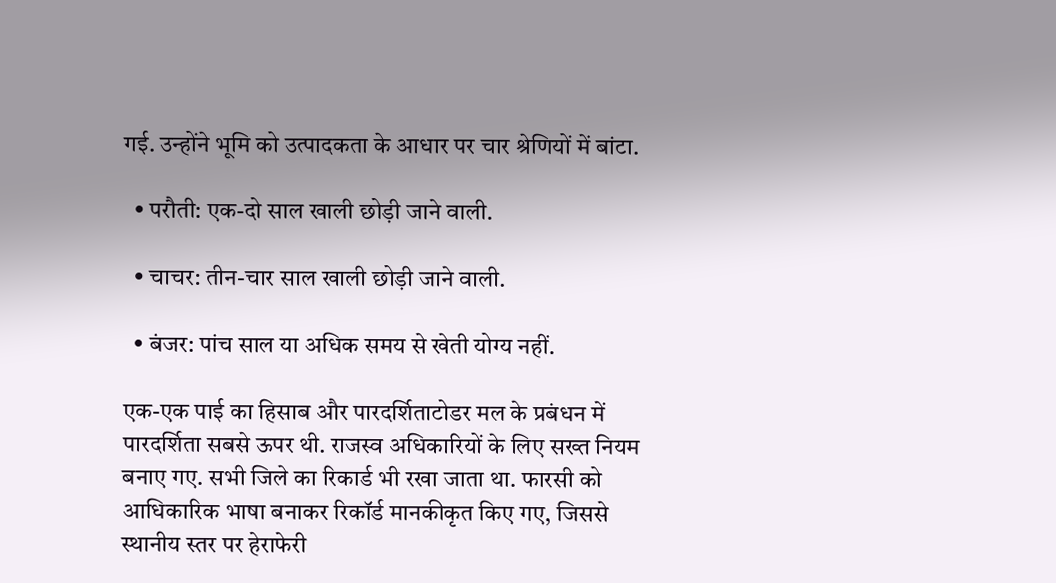गई. उन्होंने भूमि को उत्पादकता के आधार पर चार श्रेणियों में बांटा.

  • परौती: एक-दो साल खाली छोड़ी जाने वाली.

  • चाचर: तीन-चार साल खाली छोड़ी जाने वाली.

  • बंजर: पांच साल या अधिक समय से खेती योग्य नहीं.

एक-एक पाई का हिसाब और पारदर्शिताटोडर मल के प्रबंधन में पारदर्शिता सबसे ऊपर थी. राजस्व अधिकारियों के लिए सख्त नियम बनाए गए. सभी जिले का रिकार्ड भी रखा जाता था. फारसी को आधिकारिक भाषा बनाकर रिकॉर्ड मानकीकृत किए गए, जिससे स्थानीय स्तर पर हेराफेरी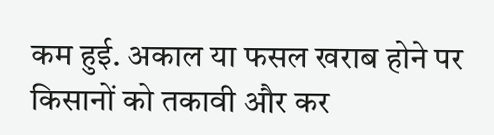कम हुई. अकाल या फसल खराब होने पर किसानों को तकावी और कर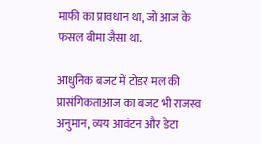माफी का प्रावधान था, जो आज के फसल बीमा जैसा था.

आधुनिक बजट में टोडर मल की प्रासंगिकताआज का बजट भी राजस्व अनुमान, व्यय आवंटन और डेटा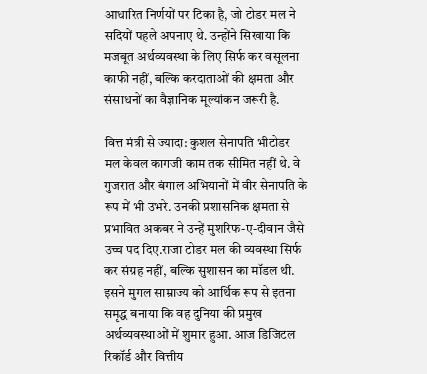आधारित निर्णयों पर टिका है, जो टोडर मल ने सदियों पहले अपनाए थे. उन्होंने सिखाया कि मजबूत अर्थव्यवस्था के लिए सिर्फ कर वसूलना काफी नहीं, बल्कि करदाताओं की क्षमता और संसाधनों का वैज्ञानिक मूल्यांकन जरूरी है.

वित्त मंत्री से ज्यादा: कुशल सेनापति भीटोडर मल केवल कागजी काम तक सीमित नहीं थे. वे गुजरात और बंगाल अभियानों में वीर सेनापति के रूप में भी उभरे. उनकी प्रशासनिक क्षमता से प्रभावित अकबर ने उन्हें मुशरिफ-ए-दीवान जैसे उच्च पद दिए.राजा टोडर मल की व्यवस्था सिर्फ कर संग्रह नहीं, बल्कि सुशासन का मॉडल थी. इसने मुगल साम्राज्य को आर्थिक रूप से इतना समृद्ध बनाया कि वह दुनिया की प्रमुख अर्थव्यवस्थाओं में शुमार हुआ. आज डिजिटल रिकॉर्ड और वित्तीय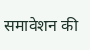समावेशन की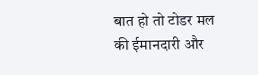बात हो तो टोडर मल की ईमानदारी और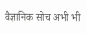वैज्ञानिक सोच अभी भी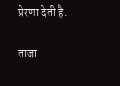प्रेरणा देती है.

ताजा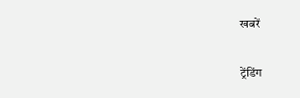खबरें

ट्रेंडिंग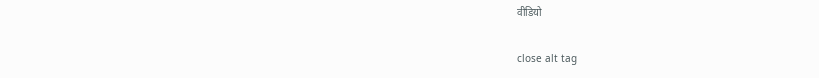वीडियो

close alt tag